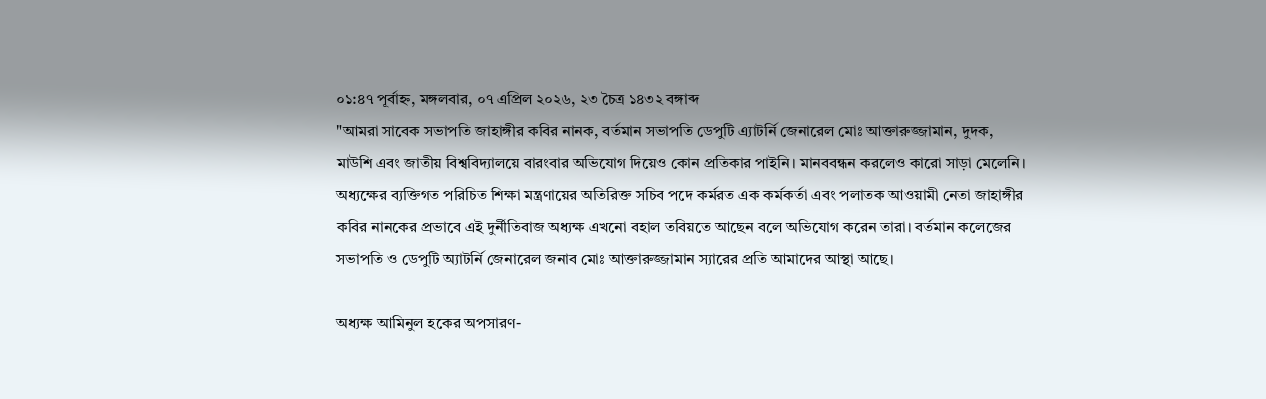০১:৪৭ পূর্বাহ্ন, মঙ্গলবার, ০৭ এপ্রিল ২০২৬, ২৩ চৈত্র ১৪৩২ বঙ্গাব্দ
"আমরা সাবেক সভাপতি জাহাঙ্গীর কবির নানক, বর্তমান সভাপতি ডেপুটি এ্যাটর্নি জেনারেল মোঃ আক্তারুজ্জামান, দুদক, মাউশি এবং জাতীয় বিশ্ববিদ্যালয়ে বারংবার অভিযোগ দিয়েও কোন প্রতিকার পাইনি। মানববন্ধন করলেও কারো সাড়া মেলেনি। অধ্যক্ষের ব্যক্তিগত পরিচিত শিক্ষা মন্ত্রণায়ের অতিরিক্ত সচিব পদে কর্মরত এক কর্মকর্তা এবং পলাতক আওয়ামী নেতা জাহাঙ্গীর কবির নানকের প্রভাবে এই দুর্নীতিবাজ অধ্যক্ষ এখনো বহাল তবিয়তে আছেন বলে অভিযোগ করেন তারা। বর্তমান কলেজের সভাপতি ও ডেপুটি অ্যাটর্নি জেনারেল জনাব মোঃ আক্তারুজ্জামান স্যারের প্রতি আমাদের আস্থা আছে।

অধ্যক্ষ আমিনুল হকের অপসারণ-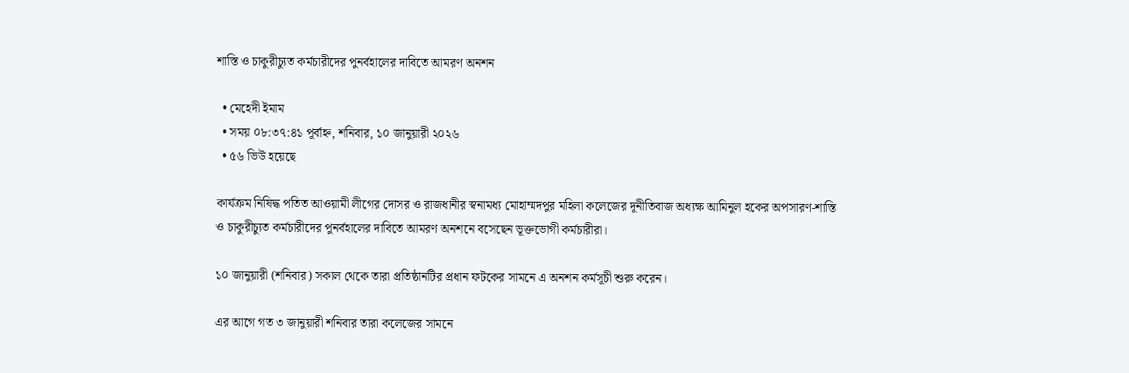শাস্তি ও চাকুরীচ্যুত কর্মচারীদের পুনর্বহালের দাবিতে আমরণ অনশন

  • মেহেদী ইমাম
  • সময় ০৮:৩৭:৪১ পূর্বাহ্ন, শনিবার, ১০ জানুয়ারী ২০২৬
  • ৫৬ ভিউ হয়েছে

কার্যক্রম নিষিদ্ধ পতিত আওয়ামী লীগের দোসর ও রাজধানীর স্বনামধ্য মোহাম্মদপুর মহিলা কলেজের দূনীতিবাজ অধ্যক্ষ আমিনুল হকের অপসারণ-শাস্তি ও চাকুরীচ্যুত কর্মচারীদের পুনর্বহালের দাবিতে আমরণ অনশনে বসেছেন ভূক্তভোগী কর্মচারীরা।

১০ জানুয়ারী (শনিবার) সকাল থেকে তারা প্রতিষ্ঠানটির প্রধান ফটকের সামনে এ অনশন কর্মসূচী শুরু করেন।

এর আগে গত ৩ জানুয়ারী শনিবার তারা কলেজের সামনে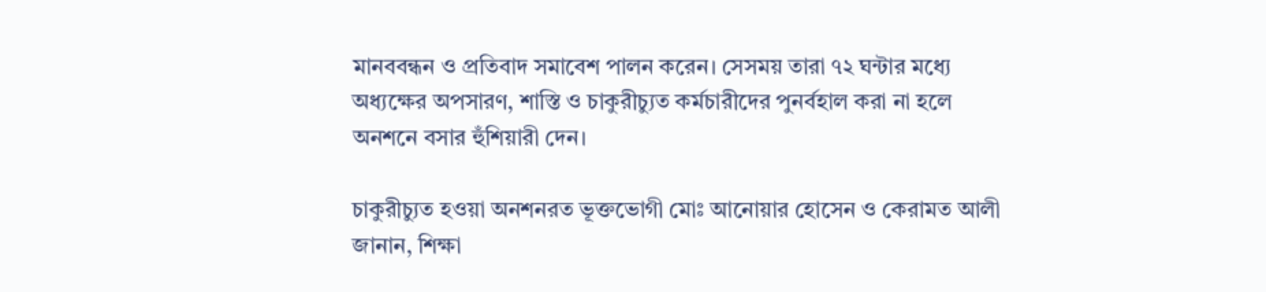মানববন্ধন ও প্রতিবাদ সমাবেশ পালন করেন। সেসময় তারা ৭২ ঘন্টার মধ্যে অধ্যক্ষের অপসারণ, শাস্তি ও চাকুরীচ্যুত কর্মচারীদের পুনর্বহাল করা না হলে অনশনে বসার হুঁশিয়ারী দেন।

চাকুরীচ্যুত হওয়া অনশনরত ভূক্তভোগী মোঃ আনোয়ার হোসেন ও কেরামত আলী জানান, শিক্ষা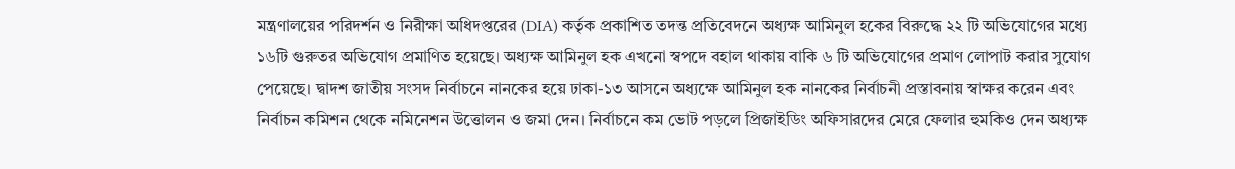মন্ত্রণালয়ের পরিদর্শন ও নিরীক্ষা অধিদপ্তরের (DIA) কর্তৃক প্রকাশিত তদন্ত প্রতিবেদনে অধ্যক্ষ আমিনুল হকের বিরুদ্ধে ২২ টি অভিযোগের মধ্যে ১৬টি গুরুতর অভিযোগ প্রমাণিত হয়েছে। অধ্যক্ষ আমিনুল হক এখনো স্বপদে বহাল থাকায় বাকি ৬ টি অভিযোগের প্রমাণ লোপাট করার সুযোগ পেয়েছে। দ্বাদশ জাতীয় সংসদ নির্বাচনে নানকের হয়ে ঢাকা-১৩ আসনে অধ্যক্ষে আমিনুল হক নানকের নির্বাচনী প্রস্তাবনায় স্বাক্ষর করেন এবং নির্বাচন কমিশন থেকে নমিনেশন উত্তোলন ও জমা দেন। নির্বাচনে কম ভোট পড়লে প্রিজাইডিং অফিসারদের মেরে ফেলার হুমকিও দেন অধ্যক্ষ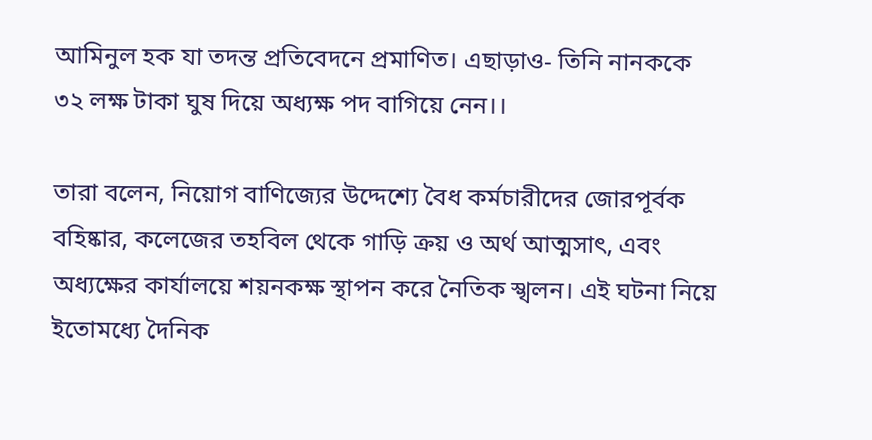আমিনুল হক যা তদন্ত প্রতিবেদনে প্রমাণিত। এছাড়াও- তিনি নানককে ৩২ লক্ষ টাকা ঘুষ দিয়ে অধ্যক্ষ পদ বাগিয়ে নেন।।

তারা বলেন, নিয়োগ বাণিজ্যের উদ্দেশ্যে বৈধ কর্মচারীদের জোরপূর্বক বহিষ্কার, কলেজের তহবিল থেকে গাড়ি ক্রয় ও অর্থ আত্মসাৎ, এবং অধ্যক্ষের কার্যালয়ে শয়নকক্ষ স্থাপন করে নৈতিক স্খলন। এই ঘটনা নিয়ে ইতোমধ্যে দৈনিক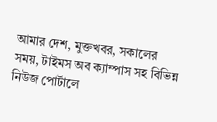আমার দেশ, মুক্তখবর, সকালের সময়, টাইমস অব ক্যাম্পাস সহ বিভিন্ন নিউজ পোর্টালে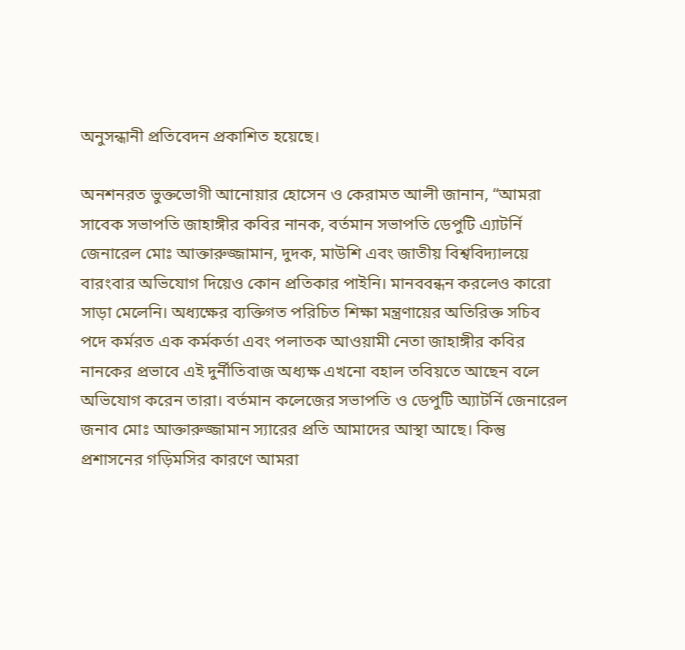অনুসন্ধানী প্রতিবেদন প্রকাশিত হয়েছে।

অনশনরত ভুক্তভোগী আনোয়ার হোসেন ও কেরামত আলী জানান, “আমরা সাবেক সভাপতি জাহাঙ্গীর কবির নানক, বর্তমান সভাপতি ডেপুটি এ্যাটর্নি জেনারেল মোঃ আক্তারুজ্জামান, দুদক, মাউশি এবং জাতীয় বিশ্ববিদ্যালয়ে বারংবার অভিযোগ দিয়েও কোন প্রতিকার পাইনি। মানববন্ধন করলেও কারো সাড়া মেলেনি। অধ্যক্ষের ব্যক্তিগত পরিচিত শিক্ষা মন্ত্রণায়ের অতিরিক্ত সচিব পদে কর্মরত এক কর্মকর্তা এবং পলাতক আওয়ামী নেতা জাহাঙ্গীর কবির নানকের প্রভাবে এই দুর্নীতিবাজ অধ্যক্ষ এখনো বহাল তবিয়তে আছেন বলে অভিযোগ করেন তারা। বর্তমান কলেজের সভাপতি ও ডেপুটি অ্যাটর্নি জেনারেল জনাব মোঃ আক্তারুজ্জামান স্যারের প্রতি আমাদের আস্থা আছে। কিন্তু প্রশাসনের গড়িমসির কারণে আমরা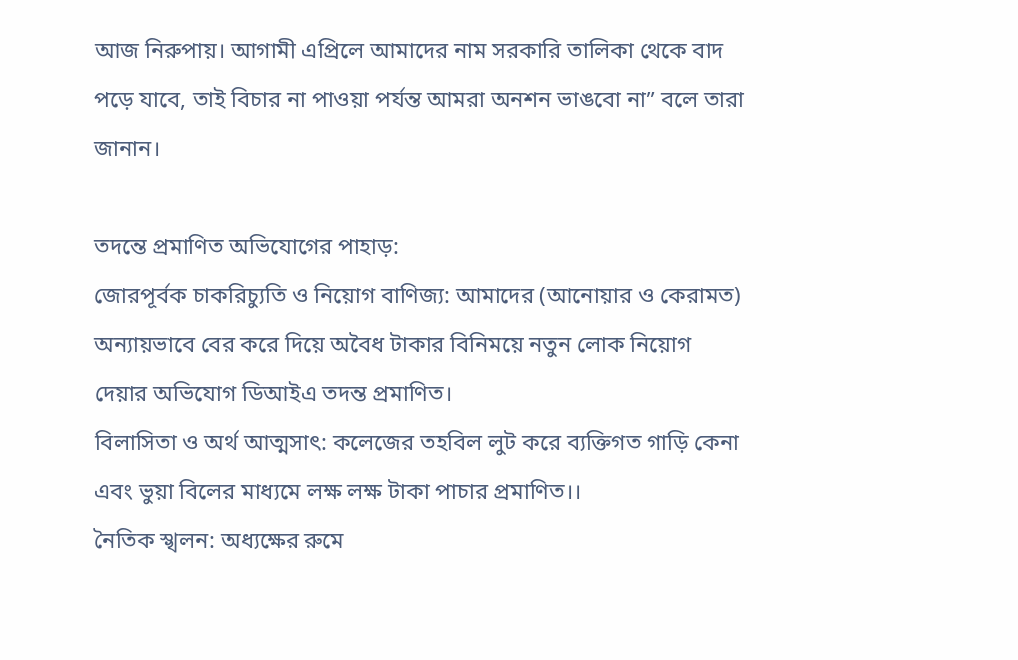আজ নিরুপায়। আগামী এপ্রিলে আমাদের নাম সরকারি তালিকা থেকে বাদ পড়ে যাবে, তাই বিচার না পাওয়া পর্যন্ত আমরা অনশন ভাঙবো না” বলে তারা জানান।

তদন্তে প্রমাণিত অভিযোগের পাহাড়:
জোরপূর্বক চাকরিচ্যুতি ও নিয়োগ বাণিজ্য: আমাদের (আনোয়ার ও কেরামত) অন্যায়ভাবে বের করে দিয়ে অবৈধ টাকার বিনিময়ে নতুন লোক নিয়োগ দেয়ার অভিযোগ ডিআইএ তদন্ত প্রমাণিত।
বিলাসিতা ও অর্থ আত্মসাৎ: কলেজের তহবিল লুট করে ব্যক্তিগত গাড়ি কেনা এবং ভুয়া বিলের মাধ্যমে লক্ষ লক্ষ টাকা পাচার প্রমাণিত।।
নৈতিক স্খলন: অধ্যক্ষের রুমে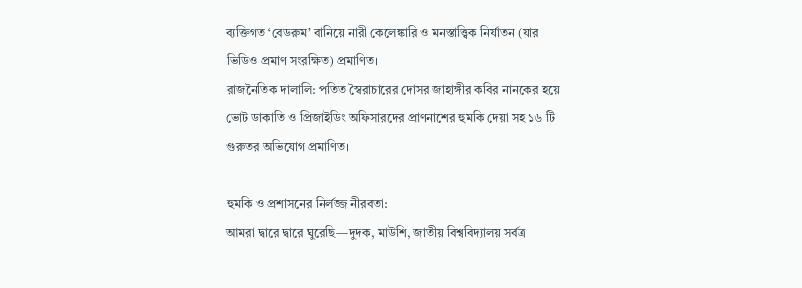ব্যক্তিগত ‘বেডরুম’ বানিয়ে নারী কেলেঙ্কারি ও মনস্তাত্ত্বিক নির্যাতন (যার ভিডিও প্রমাণ সংরক্ষিত) প্রমাণিত।
রাজনৈতিক দালালি: পতিত স্বৈরাচারের দোসর জাহাঙ্গীর কবির নানকের হয়ে ভোট ডাকাতি ও প্রিজাইডিং অফিসারদের প্রাণনাশের হুমকি দেয়া সহ ১৬ টি গুরুতর অভিযোগ প্রমাণিত।

হুমকি ও প্রশাসনের নির্লজ্জ নীরবতা:
আমরা দ্বারে দ্বারে ঘুরেছি—দুদক, মাউশি, জাতীয় বিশ্ববিদ্যালয় সর্বত্র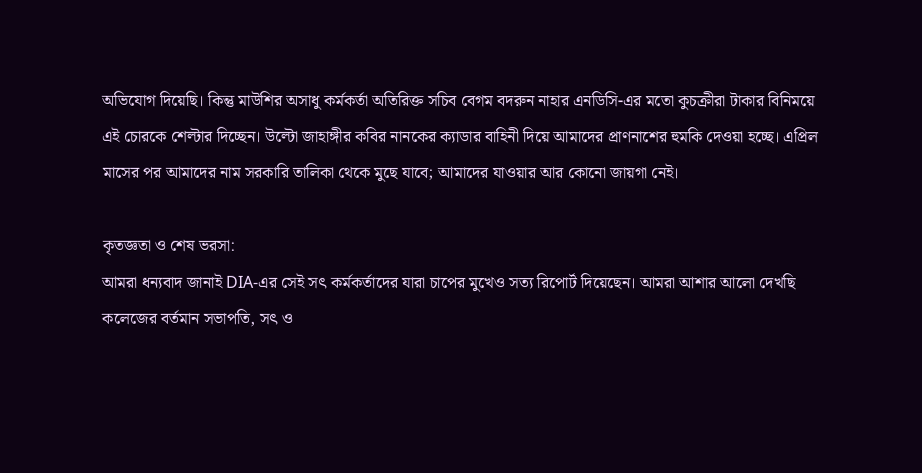অভিযোগ দিয়েছি। কিন্তু মাউশির অসাধু কর্মকর্তা অতিরিক্ত সচিব বেগম বদরুন নাহার এনডিসি-এর মতো কুচক্রীরা টাকার বিনিময়ে এই চোরকে শেল্টার দিচ্ছেন। উল্টো জাহাঙ্গীর কবির নানকের ক্যাডার বাহিনী দিয়ে আমাদের প্রাণনাশের হুমকি দেওয়া হচ্ছে। এপ্রিল মাসের পর আমাদের নাম সরকারি তালিকা থেকে মুছে যাবে; আমাদের যাওয়ার আর কোনো জায়গা নেই।

কৃতজ্ঞতা ও শেষ ভরসা:
আমরা ধন্যবাদ জানাই DIA-এর সেই সৎ কর্মকর্তাদের যারা চাপের মুখেও সত্য রিপোর্ট দিয়েছেন। আমরা আশার আলো দেখছি কলেজের বর্তমান সভাপতি, সৎ ও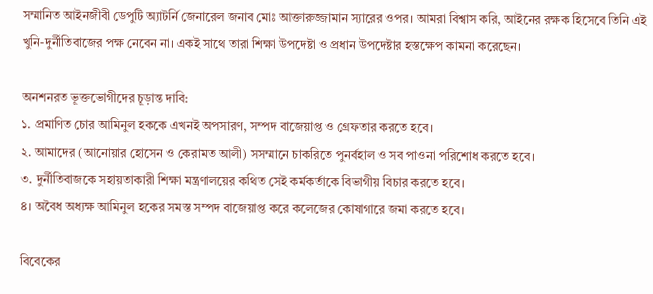সম্মানিত আইনজীবী ডেপুটি অ্যাটর্নি জেনারেল জনাব মোঃ আক্তারুজ্জামান স্যারের ওপর। আমরা বিশ্বাস করি, আইনের রক্ষক হিসেবে তিনি এই খুনি-দুর্নীতিবাজের পক্ষ নেবেন না। একই সাথে তারা শিক্ষা উপদেষ্টা ও প্রধান উপদেষ্টার হস্তক্ষেপ কামনা করেছেন।

অনশনরত ভূক্তভোগীদের চূড়ান্ত দাবি:
১. প্রমাণিত চোর আমিনুল হককে এখনই অপসারণ, সম্পদ বাজেয়াপ্ত ও গ্রেফতার করতে হবে।
২. আমাদের (আনোয়ার হোসেন ও কেরামত আলী) সসম্মানে চাকরিতে পুনর্বহাল ও সব পাওনা পরিশোধ করতে হবে।
৩. দুর্নীতিবাজকে সহায়তাকারী শিক্ষা মন্ত্রণালয়ের কথিত সেই কর্মকর্তাকে বিভাগীয় বিচার করতে হবে।
৪। অবৈধ অধ্যক্ষ আমিনুল হকের সমস্ত সম্পদ বাজেয়াপ্ত করে কলেজের কোষাগারে জমা করতে হবে।

বিবেকের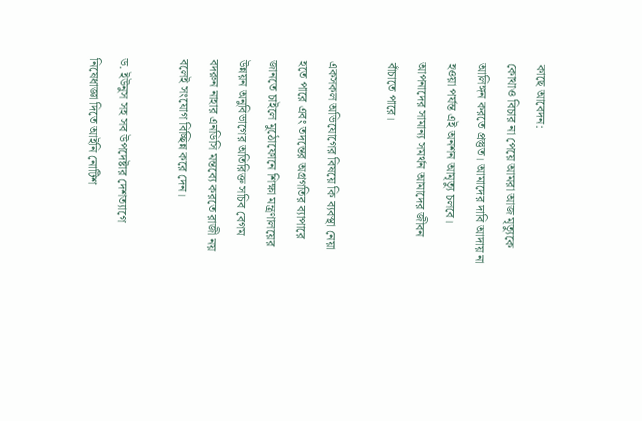কাছে আবেদন:
কোথাও বিচার না পেয়ে আমরা আজ মৃত্যুকে আলিঙ্গন করতে প্রস্তুত। আমাদের দাবি আদায় না হওয়া পর্যন্ত এই অনশন আমৃত্যু চলবে। আপনাদের সামান্য সমর্থন আমাদের জীবন বাঁচাতে পারে।

একসকল অভিযোগের বিষয়ে কি ব্যবস্থা নেয়া হতে পারে এবং তদন্তের অগ্রগতির ব্যাপারে জানতে চাইলে মুঠোফোনে শিক্ষা মন্ত্রণালয়ের উন্নয়ন অনুবিভাগের অতিরিক্ত সচিব বেগম বদরুন নাহার এনডিসি মন্তব্যে করতে রাজী নয় বলেই সংযোগ বিচ্ছিন্ন করে দেন।

ড. ইউনুস সহ সব উপদেষ্টার দেশত্যাগে নিষেধাজ্ঞা দিতে আইনি নোটিশ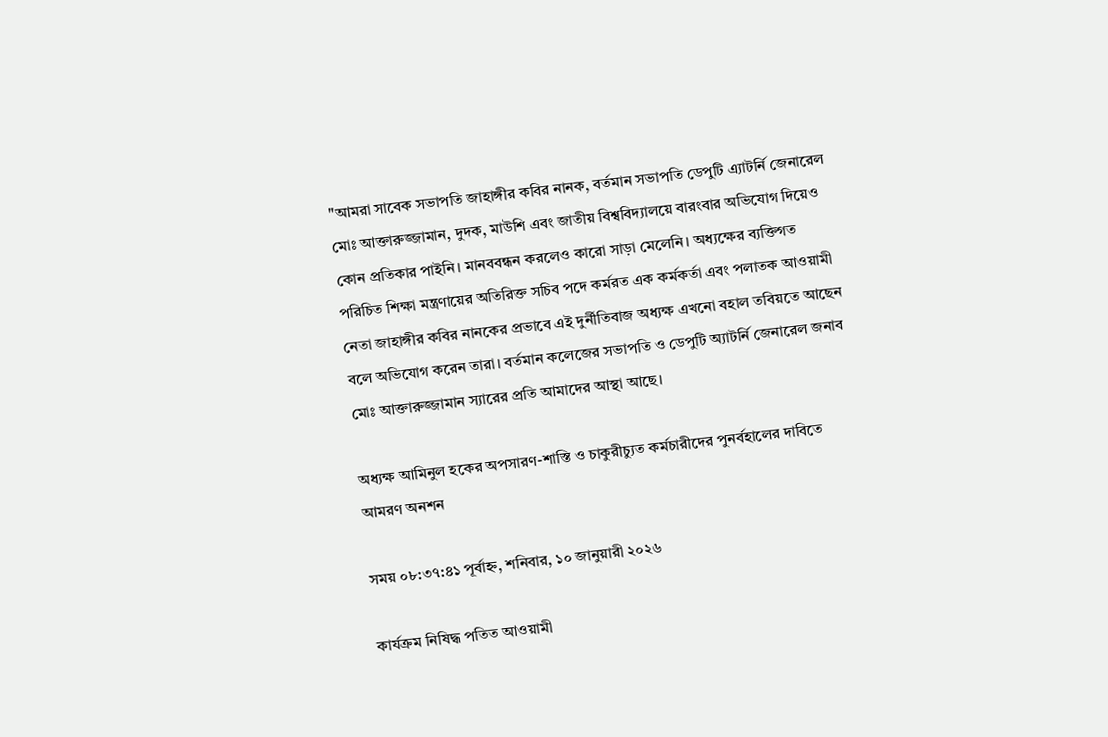"আমরা সাবেক সভাপতি জাহাঙ্গীর কবির নানক, বর্তমান সভাপতি ডেপুটি এ্যাটর্নি জেনারেল মোঃ আক্তারুজ্জামান, দুদক, মাউশি এবং জাতীয় বিশ্ববিদ্যালয়ে বারংবার অভিযোগ দিয়েও কোন প্রতিকার পাইনি। মানববন্ধন করলেও কারো সাড়া মেলেনি। অধ্যক্ষের ব্যক্তিগত পরিচিত শিক্ষা মন্ত্রণায়ের অতিরিক্ত সচিব পদে কর্মরত এক কর্মকর্তা এবং পলাতক আওয়ামী নেতা জাহাঙ্গীর কবির নানকের প্রভাবে এই দুর্নীতিবাজ অধ্যক্ষ এখনো বহাল তবিয়তে আছেন বলে অভিযোগ করেন তারা। বর্তমান কলেজের সভাপতি ও ডেপুটি অ্যাটর্নি জেনারেল জনাব মোঃ আক্তারুজ্জামান স্যারের প্রতি আমাদের আস্থা আছে।

অধ্যক্ষ আমিনুল হকের অপসারণ-শাস্তি ও চাকুরীচ্যুত কর্মচারীদের পুনর্বহালের দাবিতে আমরণ অনশন

সময় ০৮:৩৭:৪১ পূর্বাহ্ন, শনিবার, ১০ জানুয়ারী ২০২৬

কার্যক্রম নিষিদ্ধ পতিত আওয়ামী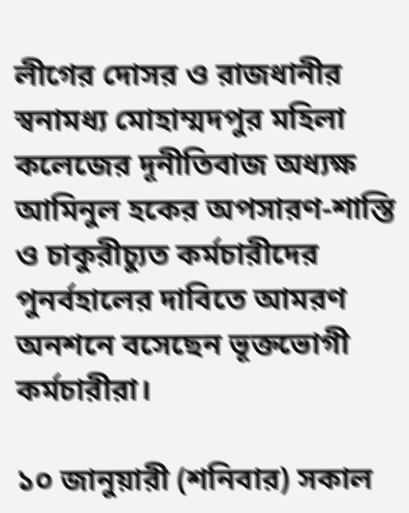লীগের দোসর ও রাজধানীর স্বনামধ্য মোহাম্মদপুর মহিলা কলেজের দূনীতিবাজ অধ্যক্ষ আমিনুল হকের অপসারণ-শাস্তি ও চাকুরীচ্যুত কর্মচারীদের পুনর্বহালের দাবিতে আমরণ অনশনে বসেছেন ভূক্তভোগী কর্মচারীরা।

১০ জানুয়ারী (শনিবার) সকাল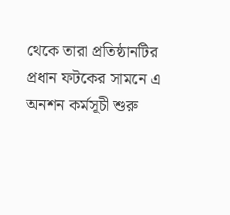থেকে তারা প্রতিষ্ঠানটির প্রধান ফটকের সামনে এ অনশন কর্মসূচী শুরু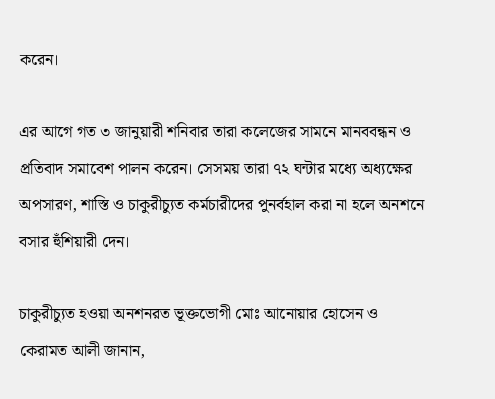করেন।

এর আগে গত ৩ জানুয়ারী শনিবার তারা কলেজের সামনে মানববন্ধন ও প্রতিবাদ সমাবেশ পালন করেন। সেসময় তারা ৭২ ঘন্টার মধ্যে অধ্যক্ষের অপসারণ, শাস্তি ও চাকুরীচ্যুত কর্মচারীদের পুনর্বহাল করা না হলে অনশনে বসার হুঁশিয়ারী দেন।

চাকুরীচ্যুত হওয়া অনশনরত ভূক্তভোগী মোঃ আনোয়ার হোসেন ও কেরামত আলী জানান,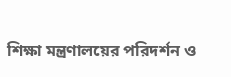শিক্ষা মন্ত্রণালয়ের পরিদর্শন ও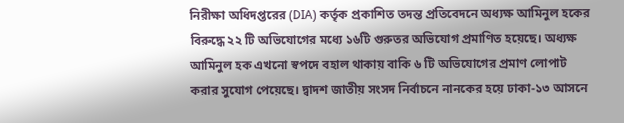নিরীক্ষা অধিদপ্তরের (DIA) কর্তৃক প্রকাশিত তদন্ত প্রতিবেদনে অধ্যক্ষ আমিনুল হকের বিরুদ্ধে ২২ টি অভিযোগের মধ্যে ১৬টি গুরুতর অভিযোগ প্রমাণিত হয়েছে। অধ্যক্ষ আমিনুল হক এখনো স্বপদে বহাল থাকায় বাকি ৬ টি অভিযোগের প্রমাণ লোপাট করার সুযোগ পেয়েছে। দ্বাদশ জাতীয় সংসদ নির্বাচনে নানকের হয়ে ঢাকা-১৩ আসনে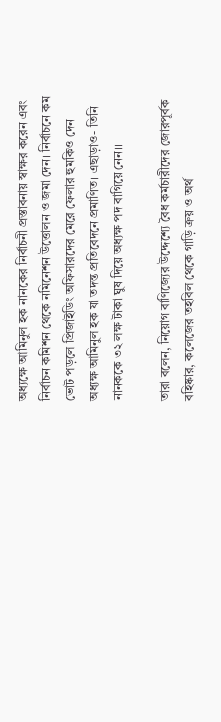অধ্যক্ষে আমিনুল হক নানকের নির্বাচনী প্রস্তাবনায় স্বাক্ষর করেন এবং নির্বাচন কমিশন থেকে নমিনেশন উত্তোলন ও জমা দেন। নির্বাচনে কম ভোট পড়লে প্রিজাইডিং অফিসারদের মেরে ফেলার হুমকিও দেন অধ্যক্ষ আমিনুল হক যা তদন্ত প্রতিবেদনে প্রমাণিত। এছাড়াও- তিনি নানককে ৩২ লক্ষ টাকা ঘুষ দিয়ে অধ্যক্ষ পদ বাগিয়ে নেন।।

তারা বলেন, নিয়োগ বাণিজ্যের উদ্দেশ্যে বৈধ কর্মচারীদের জোরপূর্বক বহিষ্কার, কলেজের তহবিল থেকে গাড়ি ক্রয় ও অর্থ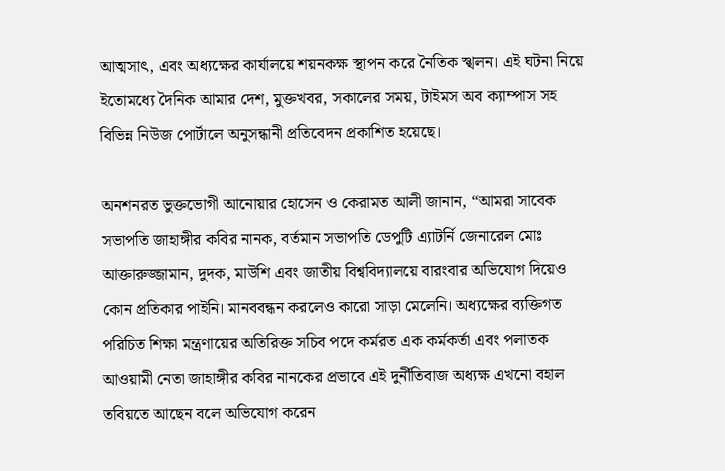আত্মসাৎ, এবং অধ্যক্ষের কার্যালয়ে শয়নকক্ষ স্থাপন করে নৈতিক স্খলন। এই ঘটনা নিয়ে ইতোমধ্যে দৈনিক আমার দেশ, মুক্তখবর, সকালের সময়, টাইমস অব ক্যাম্পাস সহ বিভিন্ন নিউজ পোর্টালে অনুসন্ধানী প্রতিবেদন প্রকাশিত হয়েছে।

অনশনরত ভুক্তভোগী আনোয়ার হোসেন ও কেরামত আলী জানান, “আমরা সাবেক সভাপতি জাহাঙ্গীর কবির নানক, বর্তমান সভাপতি ডেপুটি এ্যাটর্নি জেনারেল মোঃ আক্তারুজ্জামান, দুদক, মাউশি এবং জাতীয় বিশ্ববিদ্যালয়ে বারংবার অভিযোগ দিয়েও কোন প্রতিকার পাইনি। মানববন্ধন করলেও কারো সাড়া মেলেনি। অধ্যক্ষের ব্যক্তিগত পরিচিত শিক্ষা মন্ত্রণায়ের অতিরিক্ত সচিব পদে কর্মরত এক কর্মকর্তা এবং পলাতক আওয়ামী নেতা জাহাঙ্গীর কবির নানকের প্রভাবে এই দুর্নীতিবাজ অধ্যক্ষ এখনো বহাল তবিয়তে আছেন বলে অভিযোগ করেন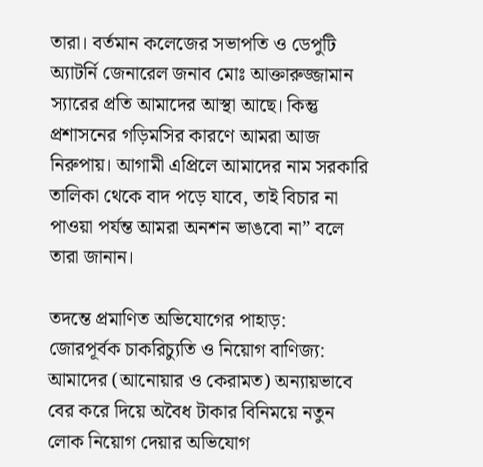তারা। বর্তমান কলেজের সভাপতি ও ডেপুটি অ্যাটর্নি জেনারেল জনাব মোঃ আক্তারুজ্জামান স্যারের প্রতি আমাদের আস্থা আছে। কিন্তু প্রশাসনের গড়িমসির কারণে আমরা আজ নিরুপায়। আগামী এপ্রিলে আমাদের নাম সরকারি তালিকা থেকে বাদ পড়ে যাবে, তাই বিচার না পাওয়া পর্যন্ত আমরা অনশন ভাঙবো না” বলে তারা জানান।

তদন্তে প্রমাণিত অভিযোগের পাহাড়:
জোরপূর্বক চাকরিচ্যুতি ও নিয়োগ বাণিজ্য: আমাদের (আনোয়ার ও কেরামত) অন্যায়ভাবে বের করে দিয়ে অবৈধ টাকার বিনিময়ে নতুন লোক নিয়োগ দেয়ার অভিযোগ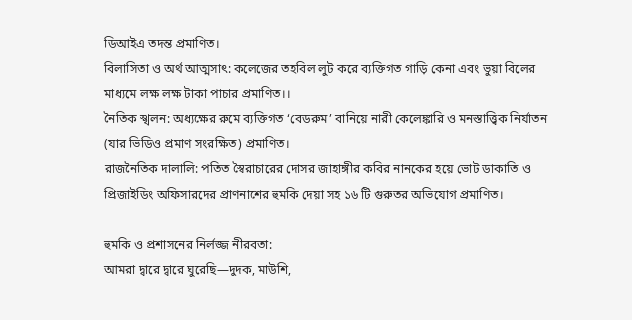ডিআইএ তদন্ত প্রমাণিত।
বিলাসিতা ও অর্থ আত্মসাৎ: কলেজের তহবিল লুট করে ব্যক্তিগত গাড়ি কেনা এবং ভুয়া বিলের মাধ্যমে লক্ষ লক্ষ টাকা পাচার প্রমাণিত।।
নৈতিক স্খলন: অধ্যক্ষের রুমে ব্যক্তিগত ‘বেডরুম’ বানিয়ে নারী কেলেঙ্কারি ও মনস্তাত্ত্বিক নির্যাতন (যার ভিডিও প্রমাণ সংরক্ষিত) প্রমাণিত।
রাজনৈতিক দালালি: পতিত স্বৈরাচারের দোসর জাহাঙ্গীর কবির নানকের হয়ে ভোট ডাকাতি ও প্রিজাইডিং অফিসারদের প্রাণনাশের হুমকি দেয়া সহ ১৬ টি গুরুতর অভিযোগ প্রমাণিত।

হুমকি ও প্রশাসনের নির্লজ্জ নীরবতা:
আমরা দ্বারে দ্বারে ঘুরেছি—দুদক, মাউশি,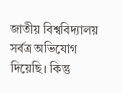জাতীয় বিশ্ববিদ্যালয় সর্বত্র অভিযোগ দিয়েছি। কিন্তু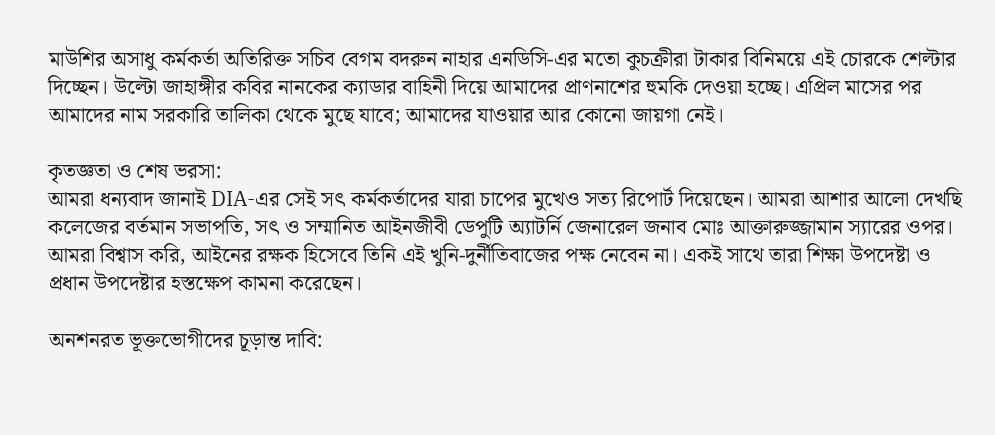মাউশির অসাধু কর্মকর্তা অতিরিক্ত সচিব বেগম বদরুন নাহার এনডিসি-এর মতো কুচক্রীরা টাকার বিনিময়ে এই চোরকে শেল্টার দিচ্ছেন। উল্টো জাহাঙ্গীর কবির নানকের ক্যাডার বাহিনী দিয়ে আমাদের প্রাণনাশের হুমকি দেওয়া হচ্ছে। এপ্রিল মাসের পর আমাদের নাম সরকারি তালিকা থেকে মুছে যাবে; আমাদের যাওয়ার আর কোনো জায়গা নেই।

কৃতজ্ঞতা ও শেষ ভরসা:
আমরা ধন্যবাদ জানাই DIA-এর সেই সৎ কর্মকর্তাদের যারা চাপের মুখেও সত্য রিপোর্ট দিয়েছেন। আমরা আশার আলো দেখছি কলেজের বর্তমান সভাপতি, সৎ ও সম্মানিত আইনজীবী ডেপুটি অ্যাটর্নি জেনারেল জনাব মোঃ আক্তারুজ্জামান স্যারের ওপর। আমরা বিশ্বাস করি, আইনের রক্ষক হিসেবে তিনি এই খুনি-দুর্নীতিবাজের পক্ষ নেবেন না। একই সাথে তারা শিক্ষা উপদেষ্টা ও প্রধান উপদেষ্টার হস্তক্ষেপ কামনা করেছেন।

অনশনরত ভূক্তভোগীদের চূড়ান্ত দাবি: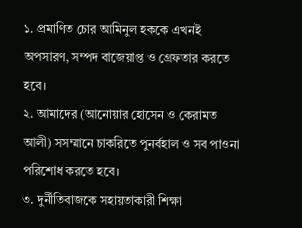১. প্রমাণিত চোর আমিনুল হককে এখনই অপসারণ, সম্পদ বাজেয়াপ্ত ও গ্রেফতার করতে হবে।
২. আমাদের (আনোয়ার হোসেন ও কেরামত আলী) সসম্মানে চাকরিতে পুনর্বহাল ও সব পাওনা পরিশোধ করতে হবে।
৩. দুর্নীতিবাজকে সহায়তাকারী শিক্ষা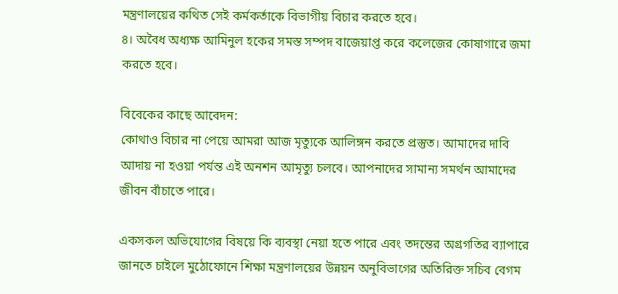মন্ত্রণালয়ের কথিত সেই কর্মকর্তাকে বিভাগীয় বিচার করতে হবে।
৪। অবৈধ অধ্যক্ষ আমিনুল হকের সমস্ত সম্পদ বাজেয়াপ্ত করে কলেজের কোষাগারে জমা করতে হবে।

বিবেকের কাছে আবেদন:
কোথাও বিচার না পেয়ে আমরা আজ মৃত্যুকে আলিঙ্গন করতে প্রস্তুত। আমাদের দাবি আদায় না হওয়া পর্যন্ত এই অনশন আমৃত্যু চলবে। আপনাদের সামান্য সমর্থন আমাদের জীবন বাঁচাতে পারে।

একসকল অভিযোগের বিষয়ে কি ব্যবস্থা নেয়া হতে পারে এবং তদন্তের অগ্রগতির ব্যাপারে জানতে চাইলে মুঠোফোনে শিক্ষা মন্ত্রণালয়ের উন্নয়ন অনুবিভাগের অতিরিক্ত সচিব বেগম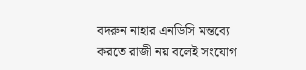বদরুন নাহার এনডিসি মন্তব্যে করতে রাজী নয় বলেই সংযোগ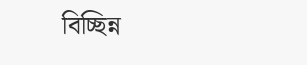বিচ্ছিন্ন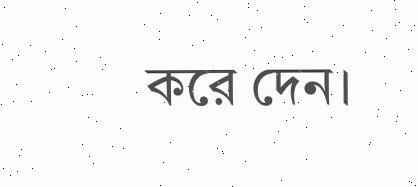করে দেন।